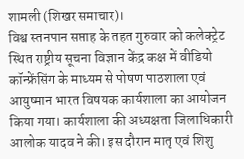शामली (शिखर समाचार)।
विश्व स्तनपान सप्ताह के तहत गुरुवार को कलेक्ट्रेट स्थित राष्ट्रीय सूचना विज्ञान केंद्र कक्ष में वीडियो कॉन्फ्रेंसिंग के माध्यम से पोषण पाठशाला एवं आयुष्मान भारत विषयक कार्यशाला का आयोजन किया गया। कार्यशाला की अध्यक्षता जिलाधिकारी आलोक यादव ने की। इस दौरान मातृ एवं शिशु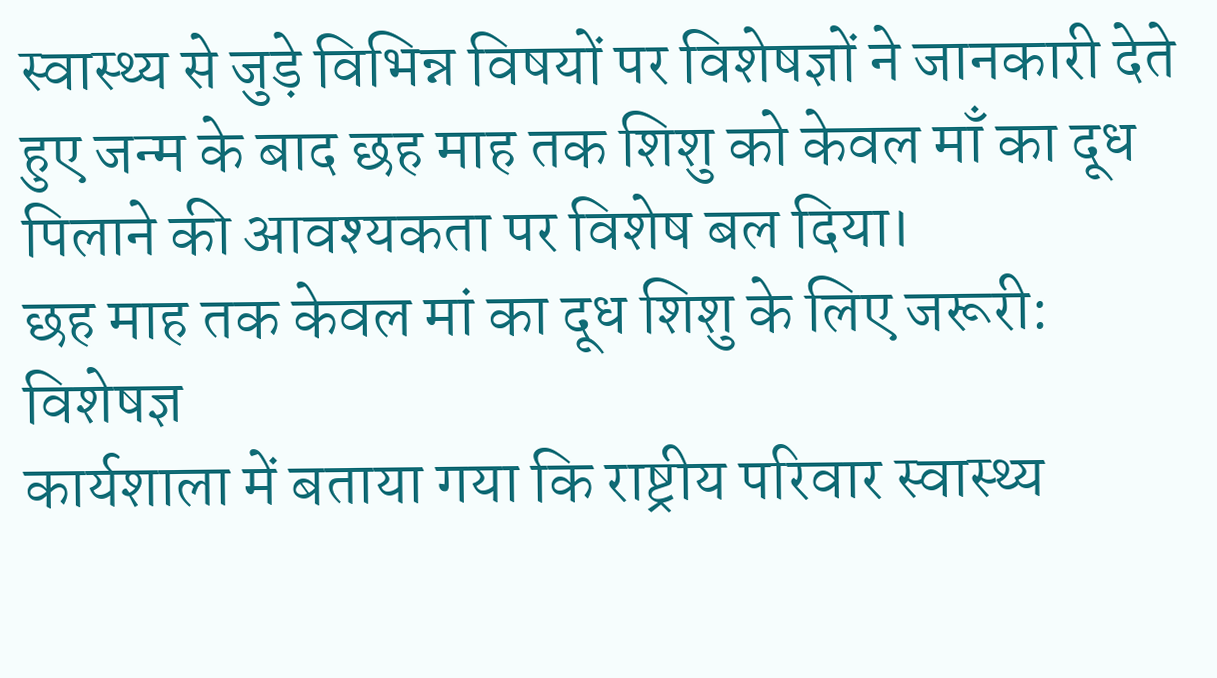स्वास्थ्य से जुड़े विभिन्न विषयों पर विशेषज्ञों ने जानकारी देते हुए जन्म के बाद छह माह तक शिशु को केवल माँ का दूध पिलाने की आवश्यकता पर विशेष बल दिया।
छह माह तक केवल मां का दूध शिशु के लिए जरूरी: विशेषज्ञ
कार्यशाला में बताया गया कि राष्ट्रीय परिवार स्वास्थ्य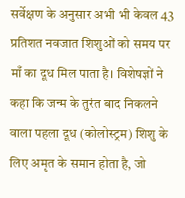सर्वेक्षण के अनुसार अभी भी केवल 43 प्रतिशत नवजात शिशुओं को समय पर माँ का दूध मिल पाता है। विशेषज्ञों ने कहा कि जन्म के तुरंत बाद निकलने वाला पहला दूध (कोलोस्ट्रम) शिशु के लिए अमृत के समान होता है, जो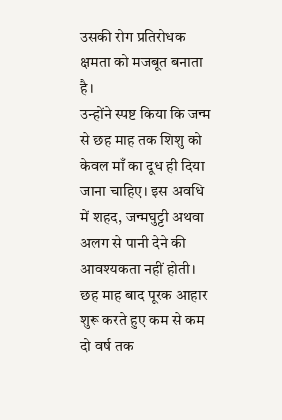उसकी रोग प्रतिरोधक क्षमता को मजबूत बनाता है।
उन्होंने स्पष्ट किया कि जन्म से छह माह तक शिशु को केवल माँ का दूध ही दिया जाना चाहिए। इस अवधि में शहद, जन्मघुट्टी अथवा अलग से पानी देने की आवश्यकता नहीं होती। छह माह बाद पूरक आहार शुरू करते हुए कम से कम दो वर्ष तक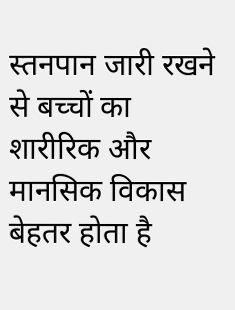स्तनपान जारी रखने से बच्चों का शारीरिक और मानसिक विकास बेहतर होता है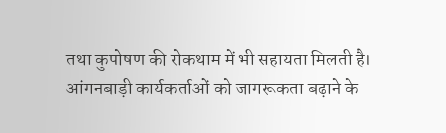तथा कुपोषण की रोकथाम में भी सहायता मिलती है।
आंगनबाड़ी कार्यकर्ताओं को जागरूकता बढ़ाने के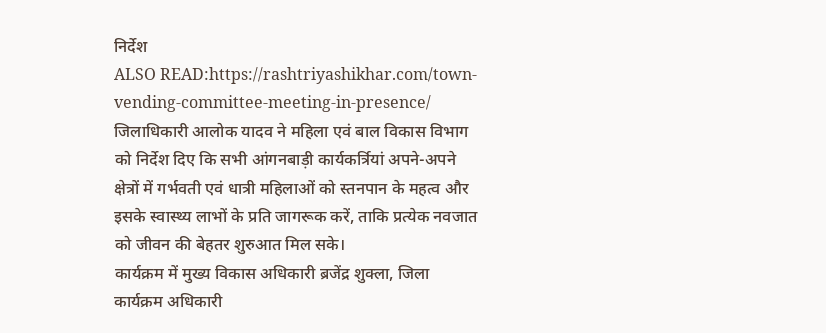निर्देश
ALSO READ:https://rashtriyashikhar.com/town-vending-committee-meeting-in-presence/
जिलाधिकारी आलोक यादव ने महिला एवं बाल विकास विभाग को निर्देश दिए कि सभी आंगनबाड़ी कार्यकर्त्रियां अपने-अपने क्षेत्रों में गर्भवती एवं धात्री महिलाओं को स्तनपान के महत्व और इसके स्वास्थ्य लाभों के प्रति जागरूक करें, ताकि प्रत्येक नवजात को जीवन की बेहतर शुरुआत मिल सके।
कार्यक्रम में मुख्य विकास अधिकारी ब्रजेंद्र शुक्ला, जिला कार्यक्रम अधिकारी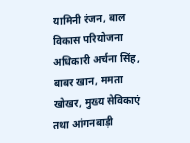यामिनी रंजन, बाल विकास परियोजना अधिकारी अर्चना सिंह, बाबर खान, ममता खोखर, मुख्य सेविकाएं तथा आंगनबाड़ी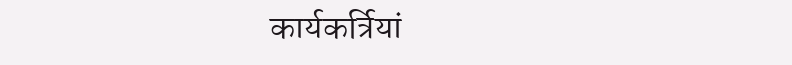कार्यकर्त्रियां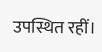उपस्थित रहीं।